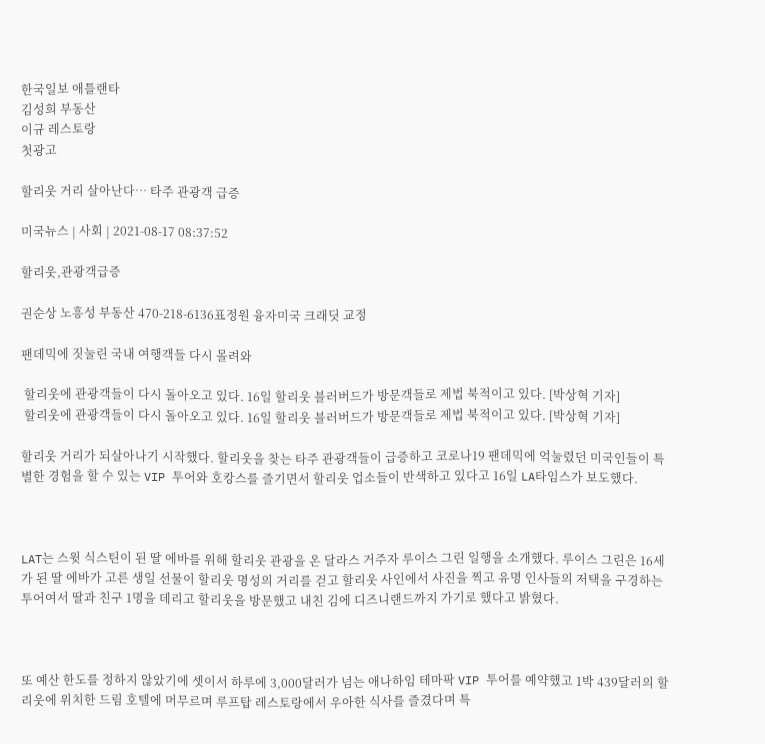한국일보 애틀랜타
김성희 부동산
이규 레스토랑
첫광고

할리웃 거리 살아난다… 타주 관광객 급증

미국뉴스 | 사회 | 2021-08-17 08:37:52

할리웃,관광객급증

권순상 노흥성 부동산 470-218-6136표정원 융자미국 크래딧 교정

팬데믹에 짓눌린 국내 여행객들 다시 몰려와

 할리웃에 관광객들이 다시 돌아오고 있다. 16일 할리웃 블러버드가 방문객들로 제법 북적이고 있다. [박상혁 기자]
 할리웃에 관광객들이 다시 돌아오고 있다. 16일 할리웃 블러버드가 방문객들로 제법 북적이고 있다. [박상혁 기자]

할리웃 거리가 되살아나기 시작했다. 할리웃을 찾는 타주 관광객들이 급증하고 코로나19 팬데믹에 억눌렸던 미국인들이 특별한 경험을 할 수 있는 VIP 투어와 호캉스를 즐기면서 할리웃 업소들이 반색하고 있다고 16일 LA타임스가 보도했다.



LAT는 스윗 식스틴이 된 딸 에바를 위해 할리웃 관광을 온 달라스 거주자 루이스 그린 일행을 소개했다. 루이스 그린은 16세가 된 딸 에바가 고른 생일 선물이 할리웃 명성의 거리를 걷고 할리웃 사인에서 사진을 찍고 유명 인사들의 저택을 구경하는 투어여서 딸과 친구 1명을 데리고 할리웃을 방문했고 내친 김에 디즈니랜드까지 가기로 했다고 밝혔다.



또 예산 한도를 정하지 않았기에 셋이서 하루에 3,000달러가 넘는 애나하임 테마팍 VIP 투어를 예약했고 1박 439달러의 할리웃에 위치한 드림 호텔에 머무르며 루프탑 레스토랑에서 우아한 식사를 즐겼다며 특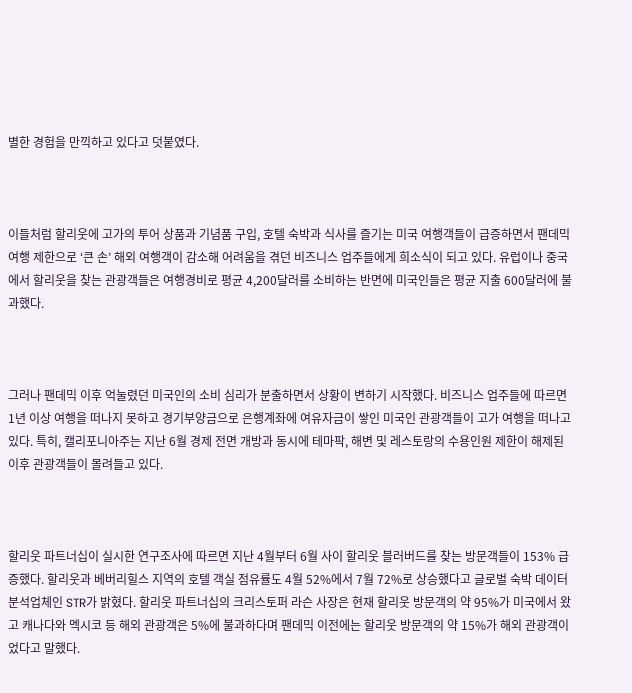별한 경험을 만끽하고 있다고 덧붙였다.



이들처럼 할리웃에 고가의 투어 상품과 기념품 구입, 호텔 숙박과 식사를 즐기는 미국 여행객들이 급증하면서 팬데믹 여행 제한으로 ‘큰 손’ 해외 여행객이 감소해 어려움을 겪던 비즈니스 업주들에게 희소식이 되고 있다. 유럽이나 중국에서 할리웃을 찾는 관광객들은 여행경비로 평균 4,200달러를 소비하는 반면에 미국인들은 평균 지출 600달러에 불과했다.



그러나 팬데믹 이후 억눌렸던 미국인의 소비 심리가 분출하면서 상황이 변하기 시작했다. 비즈니스 업주들에 따르면 1년 이상 여행을 떠나지 못하고 경기부양금으로 은행계좌에 여유자금이 쌓인 미국인 관광객들이 고가 여행을 떠나고 있다. 특히, 캘리포니아주는 지난 6월 경제 전면 개방과 동시에 테마팍, 해변 및 레스토랑의 수용인원 제한이 해제된 이후 관광객들이 몰려들고 있다.



할리웃 파트너십이 실시한 연구조사에 따르면 지난 4월부터 6월 사이 할리웃 블러버드를 찾는 방문객들이 153% 급증했다. 할리웃과 베버리힐스 지역의 호텔 객실 점유률도 4월 52%에서 7월 72%로 상승했다고 글로벌 숙박 데이터분석업체인 STR가 밝혔다. 할리웃 파트너십의 크리스토퍼 라슨 사장은 현재 할리웃 방문객의 약 95%가 미국에서 왔고 캐나다와 멕시코 등 해외 관광객은 5%에 불과하다며 팬데믹 이전에는 할리웃 방문객의 약 15%가 해외 관광객이었다고 말했다.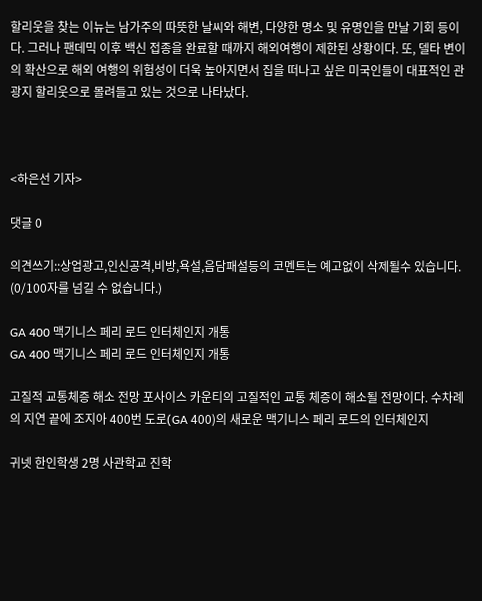할리웃을 찾는 이뉴는 남가주의 따뜻한 날씨와 해변, 다양한 명소 및 유명인을 만날 기회 등이다. 그러나 팬데믹 이후 백신 접종을 완료할 때까지 해외여행이 제한된 상황이다. 또, 델타 변이의 확산으로 해외 여행의 위험성이 더욱 높아지면서 집을 떠나고 싶은 미국인들이 대표적인 관광지 할리웃으로 몰려들고 있는 것으로 나타났다.



<하은선 기자>

댓글 0

의견쓰기::상업광고,인신공격,비방,욕설,음담패설등의 코멘트는 예고없이 삭제될수 있습니다. (0/100자를 넘길 수 없습니다.)

GA 400 맥기니스 페리 로드 인터체인지 개통
GA 400 맥기니스 페리 로드 인터체인지 개통

고질적 교통체증 해소 전망 포사이스 카운티의 고질적인 교통 체증이 해소될 전망이다. 수차례의 지연 끝에 조지아 400번 도로(GA 400)의 새로운 맥기니스 페리 로드의 인터체인지

귀넷 한인학생 2명 사관학교 진학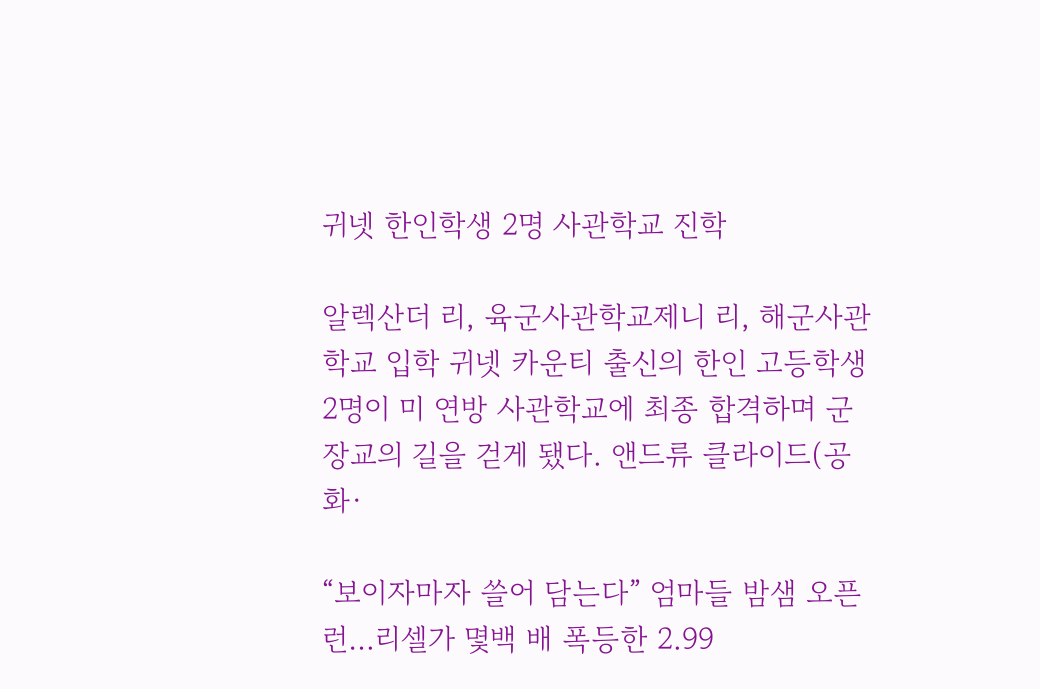귀넷 한인학생 2명 사관학교 진학

알렉산더 리, 육군사관학교제니 리, 해군사관학교 입학 귀넷 카운티 출신의 한인 고등학생 2명이 미 연방 사관학교에 최종 합격하며 군 장교의 길을 걷게 됐다. 앤드류 클라이드(공화·

“보이자마자 쓸어 담는다” 엄마들 밤샘 오픈런…리셀가 몇백 배 폭등한 2.99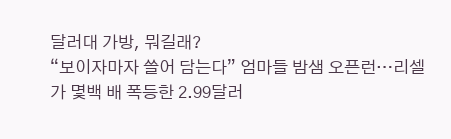달러대 가방, 뭐길래?
“보이자마자 쓸어 담는다” 엄마들 밤샘 오픈런…리셀가 몇백 배 폭등한 2.99달러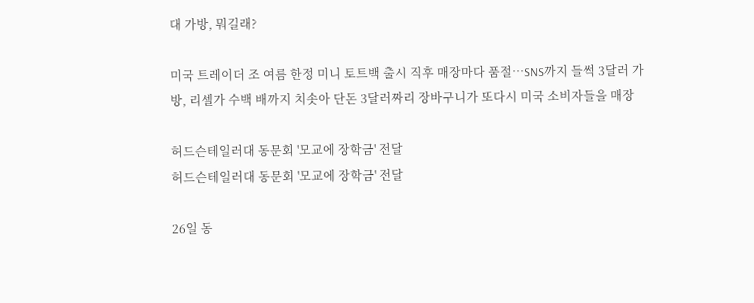대 가방, 뭐길래?

미국 트레이더 조 여름 한정 미니 토트백 출시 직후 매장마다 품절…SNS까지 들썩 3달러 가방, 리셀가 수백 배까지 치솟아 단돈 3달러짜리 장바구니가 또다시 미국 소비자들을 매장

허드슨테일러대 동문회 '모교에 장학금' 전달
허드슨테일러대 동문회 '모교에 장학금' 전달

26일 동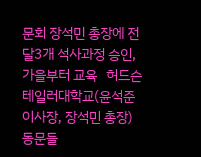문회 장석민 총장에 전달3개 석사과정 승인, 가을부터 교육   허드슨테일러대학교(윤석준 이사장, 장석민 총장) 동문들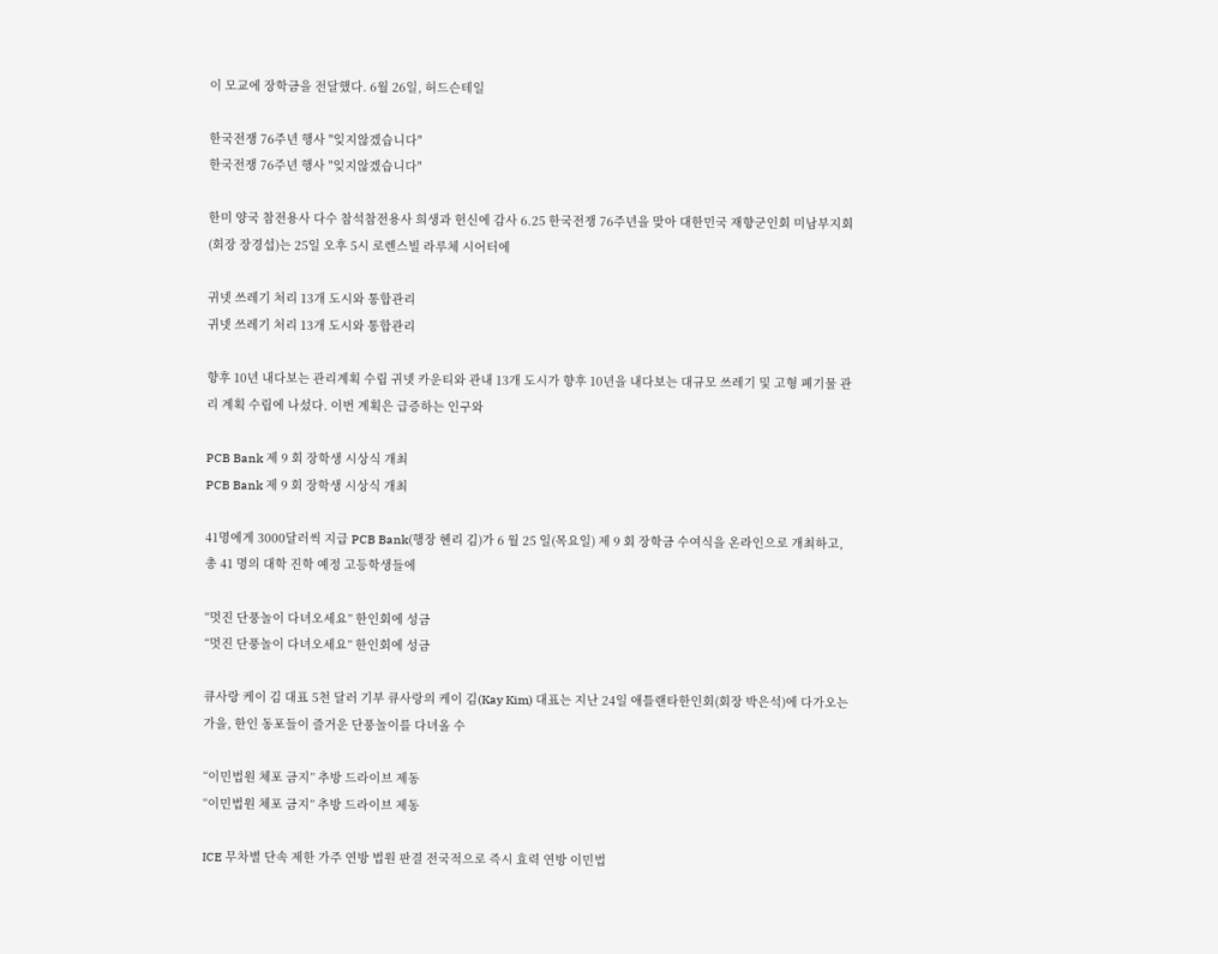이 모교에 장학금을 전달했다. 6월 26일, 허드슨테일

한국전쟁 76주년 행사 "잊지않겠습니다"
한국전쟁 76주년 행사 "잊지않겠습니다"

한미 양국 참전용사 다수 참석참전용사 희생과 헌신에 감사 6.25 한국전쟁 76주년을 맞아 대한민국 재향군인회 미남부지회(회장 장경섭)는 25일 오후 5시 로렌스빌 라루체 시어터에

귀넷 쓰레기 처리 13개 도시와 통합관리
귀넷 쓰레기 처리 13개 도시와 통합관리

향후 10년 내다보는 관리계획 수립 귀넷 카운티와 관내 13개 도시가 향후 10년을 내다보는 대규모 쓰레기 및 고형 폐기물 관리 계획 수립에 나섰다. 이번 계획은 급증하는 인구와

PCB Bank 제 9 회 장학생 시상식 개최
PCB Bank 제 9 회 장학생 시상식 개최

41명에게 3000달러씩 지급 PCB Bank(행장 헨리 김)가 6 월 25 일(목요일) 제 9 회 장학금 수여식을 온라인으로 개최하고, 총 41 명의 대학 진학 예정 고등학생들에

“멋진 단풍놀이 다녀오세요” 한인회에 성금
“멋진 단풍놀이 다녀오세요” 한인회에 성금

큐사랑 케이 김 대표 5천 달러 기부 큐사랑의 케이 김(Kay Kim) 대표는 지난 24일 애틀랜타한인회(회장 박은석)에 다가오는 가을, 한인 동포들이 즐거운 단풍놀이를 다녀올 수

“이민법원 체포 금지” 추방 드라이브 제동
“이민법원 체포 금지” 추방 드라이브 제동

ICE 무차별 단속 제한 가주 연방 법원 판결 전국적으로 즉시 효력 연방 이민법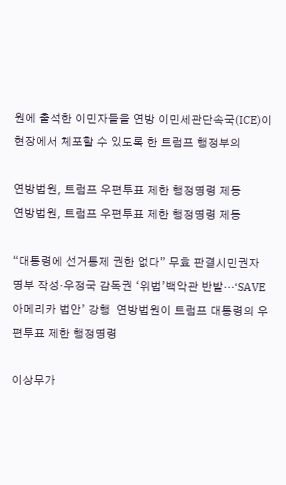원에 출석한 이민자들을 연방 이민세관단속국(ICE)이 현장에서 체포할 수 있도록 한 트럼프 행정부의

연방법원, 트럼프 우편투표 제한 행정명령 제동
연방법원, 트럼프 우편투표 제한 행정명령 제동

“대통령에 선거통제 권한 없다” 무효 판결시민권자 명부 작성·우정국 감독권 ‘위법’백악관 반발…‘SAVE 아메리카 법안’ 강행  연방법원이 트럼프 대통령의 우편투표 제한 행정명령

이상무가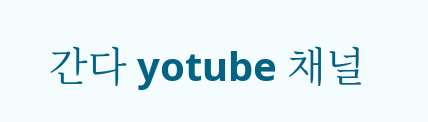간다 yotube 채널